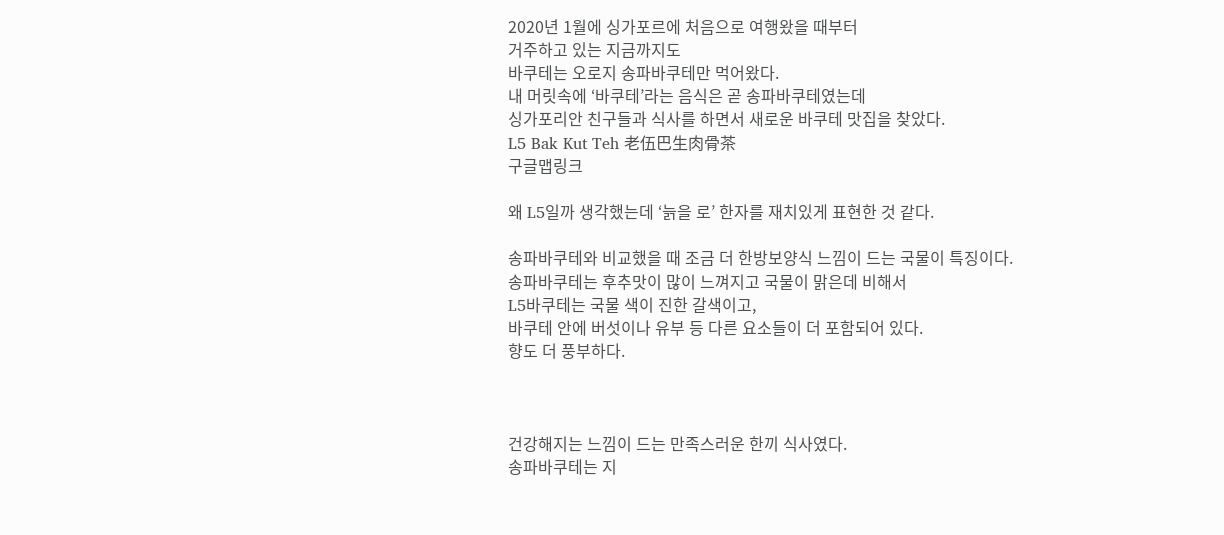2020년 1월에 싱가포르에 처음으로 여행왔을 때부터
거주하고 있는 지금까지도
바쿠테는 오로지 송파바쿠테만 먹어왔다.
내 머릿속에 ‘바쿠테’라는 음식은 곧 송파바쿠테였는데
싱가포리안 친구들과 식사를 하면서 새로운 바쿠테 맛집을 찾았다.
L5 Bak Kut Teh 老伍巴生肉骨茶
구글맵링크

왜 L5일까 생각했는데 ‘늙을 로’ 한자를 재치있게 표현한 것 같다.

송파바쿠테와 비교했을 때 조금 더 한방보양식 느낌이 드는 국물이 특징이다.
송파바쿠테는 후추맛이 많이 느껴지고 국물이 맑은데 비해서
L5바쿠테는 국물 색이 진한 갈색이고,
바쿠테 안에 버섯이나 유부 등 다른 요소들이 더 포함되어 있다.
향도 더 풍부하다.



건강해지는 느낌이 드는 만족스러운 한끼 식사였다.
송파바쿠테는 지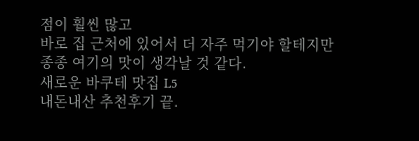점이 훨씬 많고
바로 집 근처에 있어서 더 자주 먹기야 할테지만
종종 여기의 맛이 생각날 것 같다.
새로운 바쿠테 맛집 L5
내돈내산 추천후기 끝.